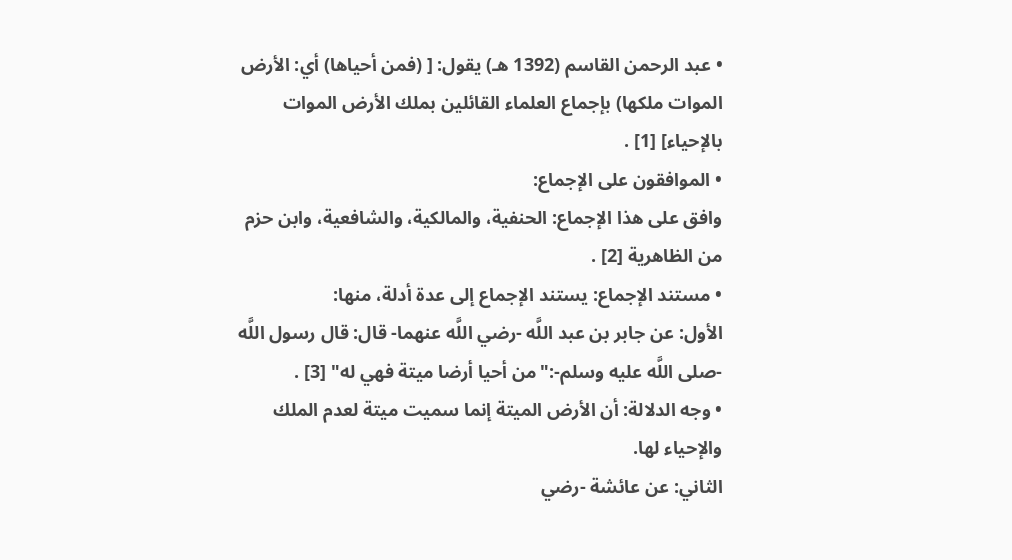• عبد الرحمن القاسم (1392 هـ) يقول: [ (فمن أحياها) أي: الأرض الموات ملكها) بإجماع العلماء القائلين بملك الأرض الموات بالإحياء] [1] .
• الموافقون على الإجماع:
وافق على هذا الإجماع: الحنفية، والمالكية، والشافعية، وابن حزم من الظاهرية [2] .
• مستند الإجماع: يستند الإجماع إلى عدة أدلة، منها:
الأول: عن جابر بن عبد اللَّه -رضي اللَّه عنهما- قال: قال رسول اللَّه -صلى اللَّه عليه وسلم-:"من أحيا أرضا ميتة فهي له" [3] .
• وجه الدلالة: أن الأرض الميتة إنما سميت ميتة لعدم الملك والإحياء لها.
الثاني: عن عائشة -رضي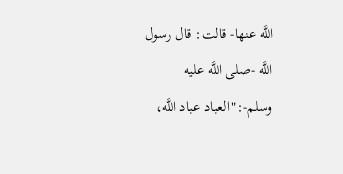اللَّه عنها- قالت: قال رسول اللَّه -صلى اللَّه عليه وسلم-:"العباد عباد اللَّه،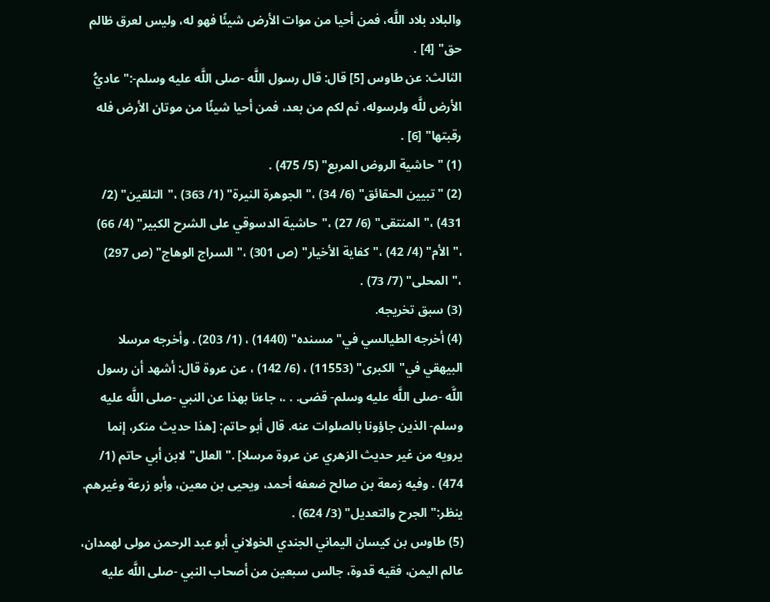والبلاد بلاد اللَّه، فمن أحيا من موات الأرض شيئًا فهو له، وليس لعرق ظالم حق" [4] .
الثالث: عن طاوس [5] قال: قال رسول اللَّه -صلى اللَّه عليه وسلم-:"عاديُّ الأرض للَّه ولرسوله، ثم لكم من بعد، فمن أحيا شيئًا من موتان الأرض فله رقبتها" [6] .
(1) "حاشية الروض المربع" (5/ 475) .
(2) "تبيين الحقائق" (6/ 34) ،"الجوهرة النيرة" (1/ 363) ،"التلقين" (2/ 431) ،"المنتقى" (6/ 27) ،"حاشية الدسوقي على الشرح الكبير" (4/ 66) ،"الأم" (4/ 42) ،"كفاية الأخيار" (ص 301) ،"السراج الوهاج" (ص 297) ،"المحلى" (7/ 73) .
(3) سبق تخريجه.
(4) أخرجه الطيالسي في"مسنده" (1440) ، (1/ 203) . وأخرجه مرسلا البيهقي في"الكبرى" (11553) ، (6/ 142) ، عن عروة قال: أشهد أن رسول اللَّه -صلى اللَّه عليه وسلم- قضى. . .، جاءنا بهذا عن النبي -صلى اللَّه عليه وسلم- الذين جاؤونا بالصلوات عنه. قال أبو حاتم: [هذا حديث منكر، إنما يرويه من غير حديث الزهري عن عروة مرسلا] ."العلل"لابن أبي حاتم (1/ 474) . وفيه زمعة بن صالح ضعفه أحمد، ويحيى بن معين، وأبو زرعة وغيرهم. ينظر:"الجرح والتعديل" (3/ 624) .
(5) طاوس بن كيسان اليماني الجندي الخولاني أبو عبد الرحمن مولى لهمدان، عالم اليمن، فقيه قدوة، جالس سبعين من أصحاب النبي -صلى اللَّه عليه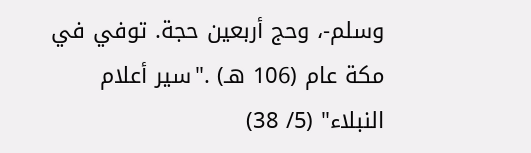وسلم-، وحج أربعين حجة. توفي في مكة عام (106 هـ) ."سير أعلام النبلاء" (5/ 38)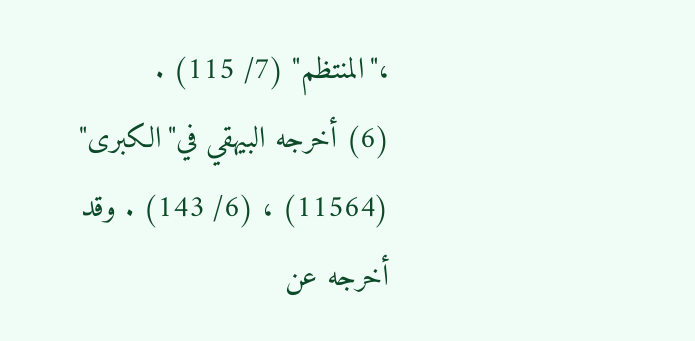،"المنتظم" (7/ 115) .
(6) أخرجه البيهقي في"الكبرى" (11564) ، (6/ 143) . وقد أخرجه عن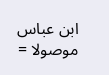ابن عباس موصولا =